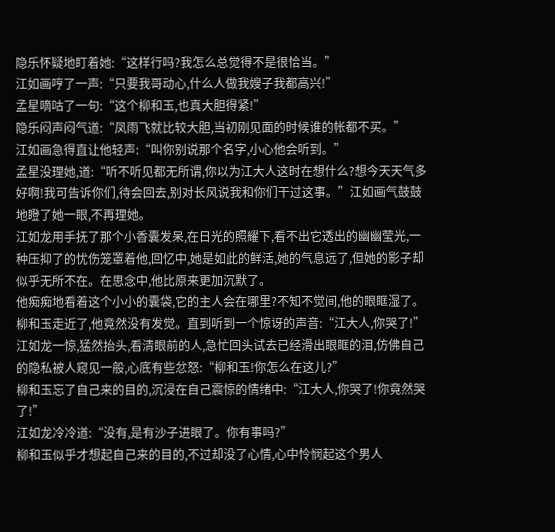隐乐怀疑地盯着她:“这样行吗?我怎么总觉得不是很恰当。”
江如画哼了一声:“只要我哥动心,什么人做我嫂子我都高兴!”
孟星嘀咕了一句:“这个柳和玉,也真大胆得紧!”
隐乐闷声闷气道:“凤雨飞就比较大胆,当初刚见面的时候谁的帐都不买。”
江如画急得直让他轻声:“叫你别说那个名字,小心他会听到。”
孟星没理她,道:“听不听见都无所谓,你以为江大人这时在想什么?想今天天气多好啊!我可告诉你们,待会回去,别对长风说我和你们干过这事。”江如画气鼓鼓地瞪了她一眼,不再理她。
江如龙用手抚了那个小香囊发呆,在日光的照耀下,看不出它透出的幽幽莹光,一种压抑了的忧伤笼罩着他,回忆中,她是如此的鲜活,她的气息远了,但她的影子却似乎无所不在。在思念中,他比原来更加沉默了。
他痴痴地看着这个小小的囊袋,它的主人会在哪里?不知不觉间,他的眼眶湿了。柳和玉走近了,他竟然没有发觉。直到听到一个惊讶的声音:“江大人,你哭了!”江如龙一惊,猛然抬头,看清眼前的人,急忙回头试去已经滑出眼眶的泪,仿佛自己的隐私被人窥见一般,心底有些忿怒:“柳和玉!你怎么在这儿?”
柳和玉忘了自己来的目的,沉浸在自己震惊的情绪中:“江大人,你哭了!你竟然哭了!”
江如龙冷冷道:“没有,是有沙子进眼了。你有事吗?”
柳和玉似乎才想起自己来的目的,不过却没了心情,心中怜悯起这个男人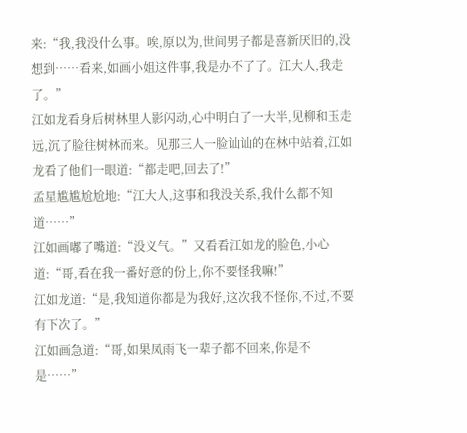来:“我,我没什么事。唉,原以为,世间男子都是喜新厌旧的,没想到……看来,如画小姐这件事,我是办不了了。江大人,我走了。”
江如龙看身后树林里人影闪动,心中明白了一大半,见柳和玉走远,沉了脸往树林而来。见那三人一脸讪讪的在林中站着,江如龙看了他们一眼道:“都走吧,回去了!”
孟星尴尴尬尬地:“江大人,这事和我没关系,我什么都不知道……”
江如画嘟了嘴道:“没义气。”又看看江如龙的脸色,小心道:“哥,看在我一番好意的份上,你不要怪我嘛!”
江如龙道:“是,我知道你都是为我好,这次我不怪你,不过,不要有下次了。”
江如画急道:“哥,如果凤雨飞一辈子都不回来,你是不是……”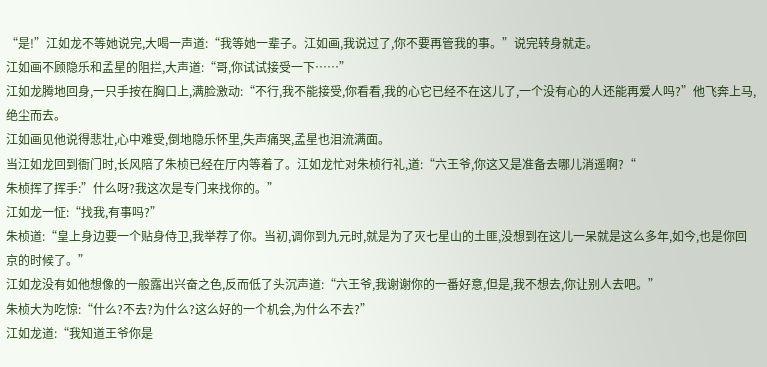“是!”江如龙不等她说完,大喝一声道:“我等她一辈子。江如画,我说过了,你不要再管我的事。”说完转身就走。
江如画不顾隐乐和孟星的阻拦,大声道:“哥,你试试接受一下……”
江如龙腾地回身,一只手按在胸口上,满脸激动:“不行,我不能接受,你看看,我的心它已经不在这儿了,一个没有心的人还能再爱人吗?”他飞奔上马,绝尘而去。
江如画见他说得悲壮,心中难受,倒地隐乐怀里,失声痛哭,孟星也泪流满面。
当江如龙回到衙门时,长风陪了朱桢已经在厅内等着了。江如龙忙对朱桢行礼,道:“六王爷,你这又是准备去哪儿消遥啊?“
朱桢挥了挥手:”什么呀?我这次是专门来找你的。”
江如龙一怔:“找我,有事吗?”
朱桢道:“皇上身边要一个贴身侍卫,我举荐了你。当初,调你到九元时,就是为了灭七星山的土匪,没想到在这儿一呆就是这么多年,如今,也是你回京的时候了。”
江如龙没有如他想像的一般露出兴奋之色,反而低了头沉声道:“六王爷,我谢谢你的一番好意,但是,我不想去,你让别人去吧。”
朱桢大为吃惊:“什么?不去?为什么?这么好的一个机会,为什么不去?”
江如龙道:“我知道王爷你是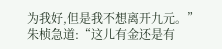为我好,但是我不想离开九元。”
朱桢急道:“这儿有金还是有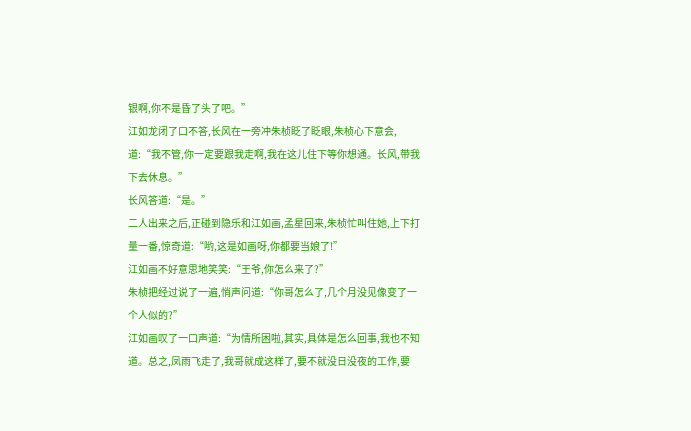银啊,你不是昏了头了吧。”
江如龙闭了口不答,长风在一旁冲朱桢眨了眨眼,朱桢心下意会,道:“我不管,你一定要跟我走啊,我在这儿住下等你想通。长风,带我下去休息。”
长风答道:“是。”
二人出来之后,正碰到隐乐和江如画,孟星回来,朱桢忙叫住她,上下打量一番,惊奇道:“哟,这是如画呀,你都要当娘了!”
江如画不好意思地笑笑:“王爷,你怎么来了?”
朱桢把经过说了一遍,悄声问道:“你哥怎么了,几个月没见像变了一个人似的?”
江如画叹了一口声道:“为情所困啦,其实,具体是怎么回事,我也不知道。总之,凤雨飞走了,我哥就成这样了,要不就没日没夜的工作,要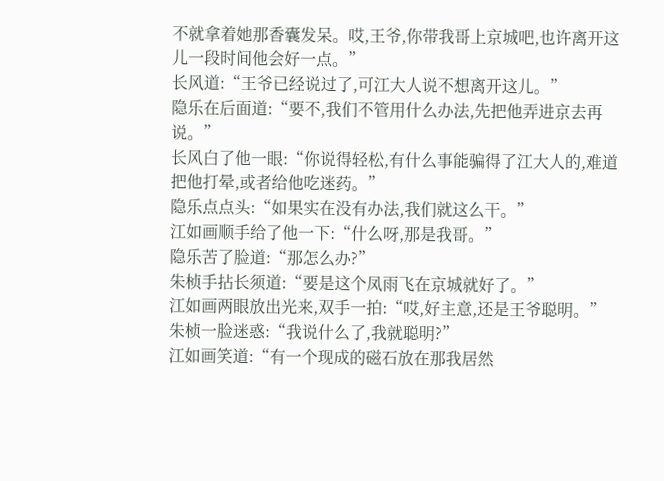不就拿着她那香囊发呆。哎,王爷,你带我哥上京城吧,也许离开这儿一段时间他会好一点。”
长风道:“王爷已经说过了,可江大人说不想离开这儿。”
隐乐在后面道:“要不,我们不管用什么办法,先把他弄进京去再说。”
长风白了他一眼:“你说得轻松,有什么事能骗得了江大人的,难道把他打晕,或者给他吃迷药。”
隐乐点点头:“如果实在没有办法,我们就这么干。”
江如画顺手给了他一下:“什么呀,那是我哥。”
隐乐苦了脸道:“那怎么办?”
朱桢手拈长须道:“要是这个凤雨飞在京城就好了。”
江如画两眼放出光来,双手一拍:“哎,好主意,还是王爷聪明。”
朱桢一脸迷惑:“我说什么了,我就聪明?”
江如画笑道:“有一个现成的磁石放在那我居然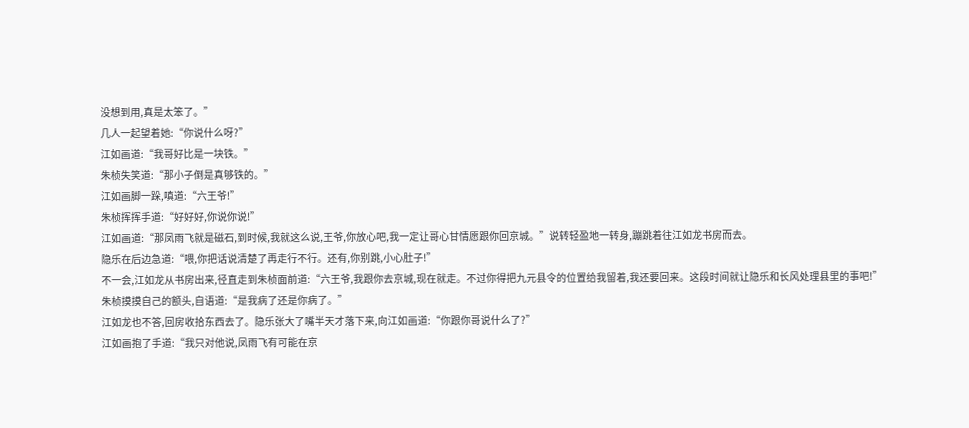没想到用,真是太笨了。”
几人一起望着她:“你说什么呀?”
江如画道:“我哥好比是一块铁。”
朱桢失笑道:“那小子倒是真够铁的。”
江如画脚一跺,嗔道:“六王爷!”
朱桢挥挥手道:“好好好,你说你说!”
江如画道:“那凤雨飞就是磁石,到时候,我就这么说,王爷,你放心吧,我一定让哥心甘情愿跟你回京城。”说转轻盈地一转身,蹦跳着往江如龙书房而去。
隐乐在后边急道:“喂,你把话说清楚了再走行不行。还有,你别跳,小心肚子!”
不一会,江如龙从书房出来,径直走到朱桢面前道:“六王爷,我跟你去京城,现在就走。不过你得把九元县令的位置给我留着,我还要回来。这段时间就让隐乐和长风处理县里的事吧!”
朱桢摸摸自己的额头,自语道:“是我病了还是你病了。”
江如龙也不答,回房收拾东西去了。隐乐张大了嘴半天才落下来,向江如画道:“你跟你哥说什么了?”
江如画抱了手道:“我只对他说,凤雨飞有可能在京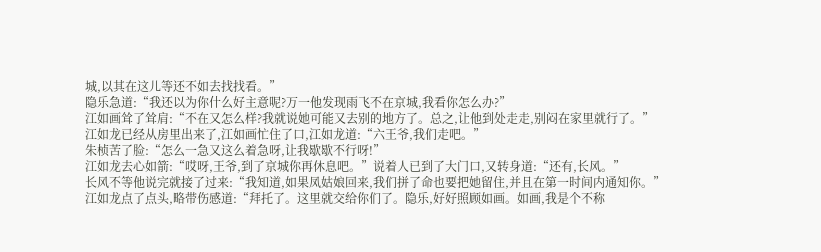城,以其在这儿等还不如去找找看。”
隐乐急道:“我还以为你什么好主意呢?万一他发现雨飞不在京城,我看你怎么办?”
江如画耸了耸肩:“不在又怎么样?我就说她可能又去别的地方了。总之,让他到处走走,别闷在家里就行了。”
江如龙已经从房里出来了,江如画忙住了口,江如龙道:“六王爷,我们走吧。”
朱桢苦了脸:“怎么一急又这么着急呀,让我歇歇不行呀!”
江如龙去心如箭:“哎呀,王爷,到了京城你再休息吧。”说着人已到了大门口,又转身道:“还有,长风。”
长风不等他说完就接了过来:“我知道,如果凤姑娘回来,我们拼了命也要把她留住,并且在第一时间内通知你。”
江如龙点了点头,略带伤感道:“拜托了。这里就交给你们了。隐乐,好好照顾如画。如画,我是个不称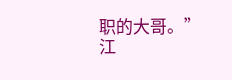职的大哥。”
江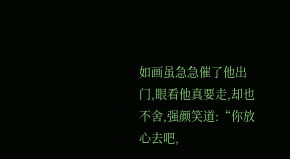如画虽急急催了他出门,眼看他真要走,却也不舍,强颜笑道:“你放心去吧,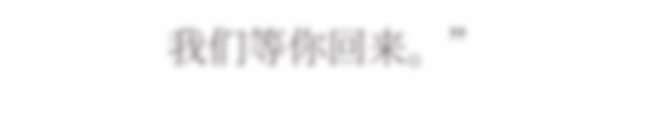我们等你回来。”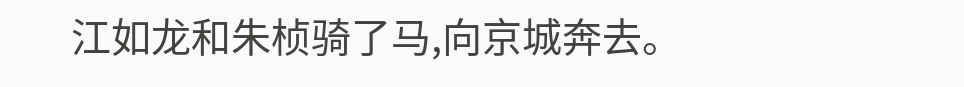江如龙和朱桢骑了马,向京城奔去。